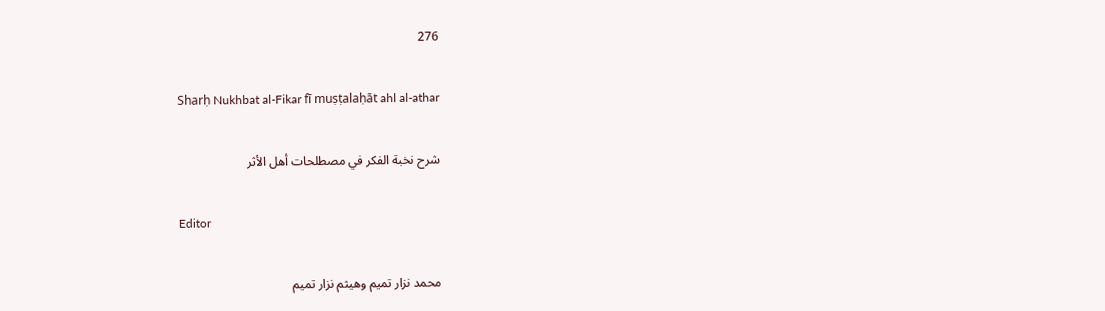276

Sharḥ Nukhbat al-Fikar fī muṣṭalaḥāt ahl al-athar

شرح نخبة الفكر في مصطلحات أهل الأثر

Editor

محمد نزار تميم وهيثم نزار تميم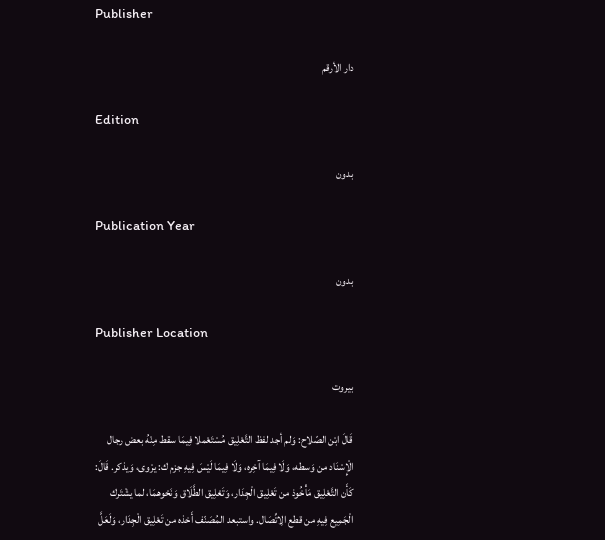Publisher

دار الأرقم

Edition

بدون

Publication Year

بدون

Publisher Location

بيروت

قَالَ ابْن الصّلاح: وَلم أجد لفظ التَّعْلِيق مُسْتَعْملا فِيمَا سقط مِنْهُ بعض رجال الْإِسْنَاد من وَسطه، وَلَا فِيمَا آخِره، وَلَا فِيمَا لَيْسَ فِيهِ جزم ك: يرْوى، وَيذكر. قَالَ: كَأَن التَّعْلِيق مَأْخُوذ من تَعْلِيق الْجِدَار، وَتَعْلِيق الطَّلَاق وَنَحْوهمَا، لما يشْتَرك الْجَمِيع فِيهِ من قطع الِاتِّصَال. واستبعد المُصَنّف أَخذه من تَعْلِيق الْجِدَار، وَلَعَلَّ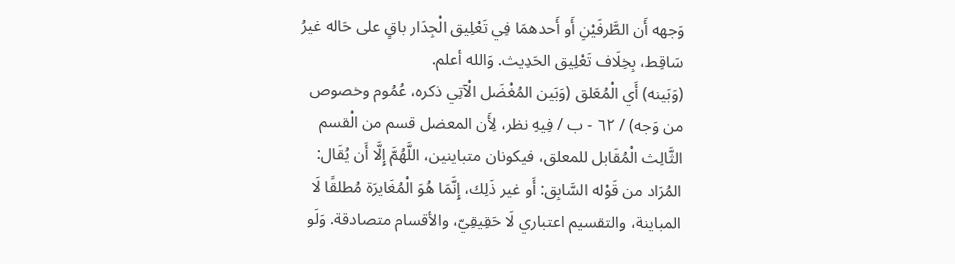وَجهه أَن الطَّرفَيْنِ أَو أَحدهمَا فِي تَعْلِيق الْجِدَار باقٍ على حَاله غيرُ سَاقِط، بِخِلَاف تَعْلِيق الحَدِيث. وَالله أعلم.
(وَبَينه) أَي الْمُعَلق (وَبَين المُغْضَل الْآتِي ذكره، عُمُوم وخصوص من وَجه) / ٦٢ - ب / فِيهِ نظر، لِأَن المعضل قسم من الْقسم الثَّالِث الْمُقَابل للمعلق، فيكونان متباينين، اللَّهُمَّ إِلَّا أَن يُقَال: المُرَاد من قَوْله السَّابِق: أَو غير ذَلِك، إِنَّمَا هُوَ الْمُغَايرَة مُطلقًا لَا المباينة، والتقسيم اعتباري لَا حَقِيقِيّ، والأقسام متصادقة. وَلَو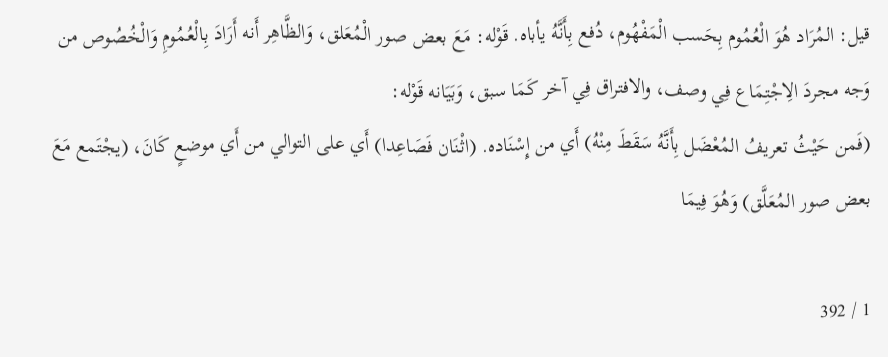قيل: المُرَاد هُوَ الْعُمُوم بِحَسب الْمَفْهُوم، دُفع بِأَنَّهُ يأباه. قَوْله: مَعَ بعض صور الْمُعَلق، وَالظَّاهِر أَنه أَرَادَ بِالْعُمُومِ وَالْخُصُوص من وَجه مجردَ الِاجْتِمَاع فِي وصف، والافتراق فِي آخر كَمَا سبق، وَبَيَانه قَوْله:
(فَمن حَيْثُ تعريفُ المُعْضَل بِأَنَّهُ سَقَطَ مِنْهُ) أَي من إِسْنَاده. (اثْنَان فَصَاعِدا) أَي على التوالي من أَي موضعٍ كَانَ، (يجْتَمع مَعَ بعض صور المُعَلَّق) وَهُوَ فِيمَا

1 / 392